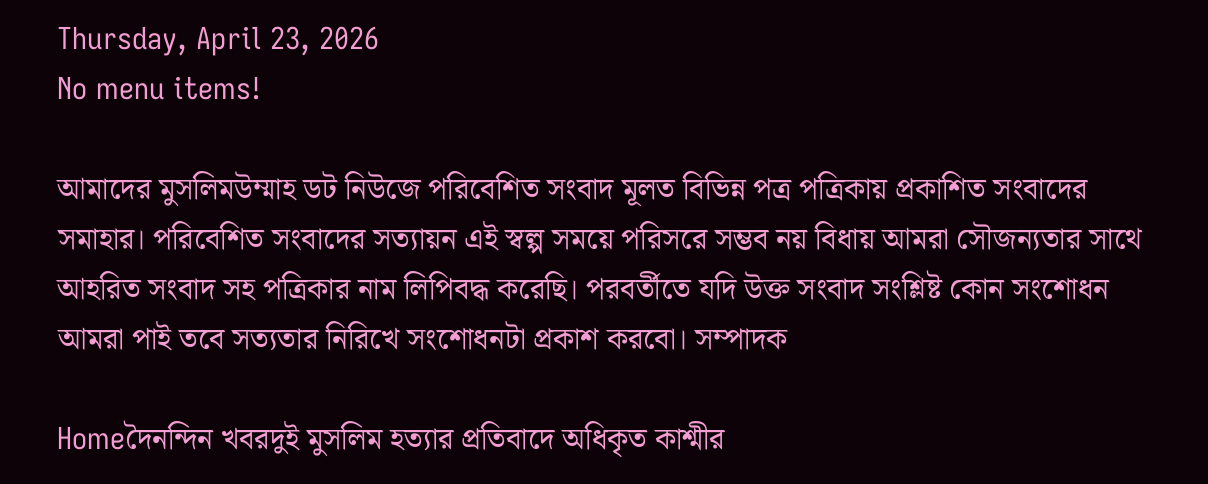Thursday, April 23, 2026
No menu items!

আমাদের মুসলিমউম্মাহ ডট নিউজে পরিবেশিত সংবাদ মূলত বিভিন্ন পত্র পত্রিকায় প্রকাশিত সংবাদের সমাহার। পরিবেশিত সংবাদের সত্যায়ন এই স্বল্প সময়ে পরিসরে সম্ভব নয় বিধায় আমরা সৌজন্যতার সাথে আহরিত সংবাদ সহ পত্রিকার নাম লিপিবদ্ধ করেছি। পরবর্তীতে যদি উক্ত সংবাদ সংশ্লিষ্ট কোন সংশোধন আমরা পাই তবে সত্যতার নিরিখে সংশোধনটা প্রকাশ করবো। সম্পাদক

Homeদৈনন্দিন খবরদুই মুসলিম হত্যার প্রতিবাদে অধিকৃত কাশ্মীর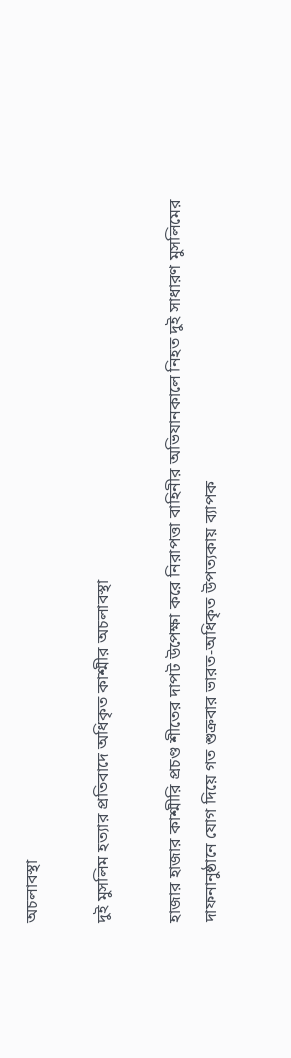অচলাবস্থা

দুই মুসলিম হত্যার প্রতিবাদে অধিকৃত কাশ্মীর অচলাবস্থা

হাজার হাজার কাশ্মীরি প্রচণ্ড শীতের দাপট উপেক্ষা করে নিরাপত্তা বাহিনীর অভিযানকালে নিহত দুই সাধারণ মুসলিমের দাফনানুষ্ঠানে যোগ দিয়ে গত শুক্রবার ভারত-অধিকৃত উপত্যকায় ব্যাপক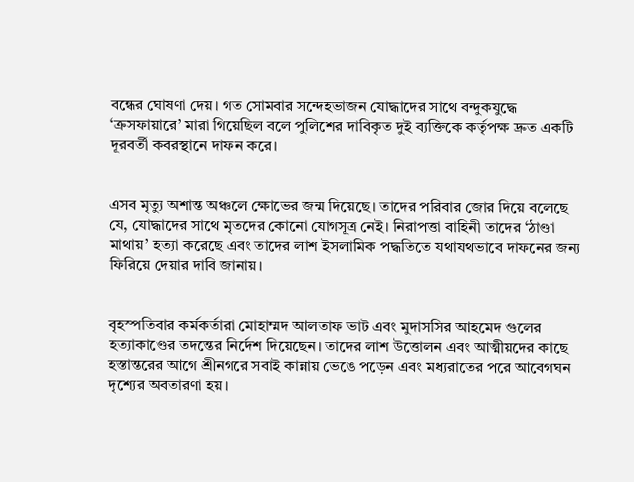বন্ধের ঘোষণা দেয়। গত সোমবার সন্দেহভাজন যোদ্ধাদের সাথে বন্দুকযুদ্ধে ‘ক্রসফায়ারে’ মারা গিয়েছিল বলে পুলিশের দাবিকৃত দুই ব্যক্তিকে কর্তৃপক্ষ দ্রুত একটি দূরবর্তী কবরস্থানে দাফন করে।


এসব মৃত্যু অশান্ত অঞ্চলে ক্ষোভের জন্ম দিয়েছে। তাদের পরিবার জোর দিয়ে বলেছে যে, যোদ্ধাদের সাথে মৃতদের কোনো যোগসূত্র নেই। নিরাপত্তা বাহিনী তাদের ‘ঠাণ্ডা মাথায়’ হত্যা করেছে এবং তাদের লাশ ইসলামিক পদ্ধতিতে যথাযথভাবে দাফনের জন্য ফিরিয়ে দেয়ার দাবি জানায়।


বৃহস্পতিবার কর্মকর্তারা মোহাম্মদ আলতাফ ভাট এবং মুদাসসির আহমেদ গুলের হত্যাকাণ্ডের তদন্তের নির্দেশ দিয়েছেন। তাদের লাশ উত্তোলন এবং আত্মীয়দের কাছে হস্তান্তরের আগে শ্রীনগরে সবাই কান্নায় ভেঙে পড়েন এবং মধ্যরাতের পরে আবেগঘন দৃশ্যের অবতারণা হয়।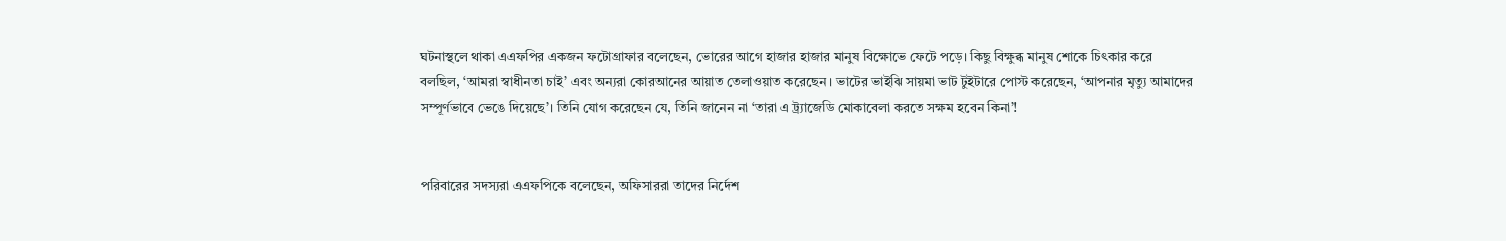ঘটনাস্থলে থাকা এএফপির একজন ফটোগ্রাফার বলেছেন, ভোরের আগে হাজার হাজার মানুষ বিক্ষোভে ফেটে পড়ে। কিছু বিক্ষুব্ধ মানুষ শোকে চিৎকার করে বলছিল, ‘আমরা স্বাধীনতা চাই’ এবং অন্যরা কোরআনের আয়াত তেলাওয়াত করেছেন। ভাটের ভাইঝি সায়মা ভাট টুইটারে পোস্ট করেছেন, ‘আপনার মৃত্যু আমাদের সম্পূর্ণভাবে ভেঙে দিয়েছে’। তিনি যোগ করেছেন যে, তিনি জানেন না ‘তারা এ ট্র্যাজেডি মোকাবেলা করতে সক্ষম হবেন কিনা’!


পরিবারের সদস্যরা এএফপিকে বলেছেন, অফিসাররা তাদের নির্দেশ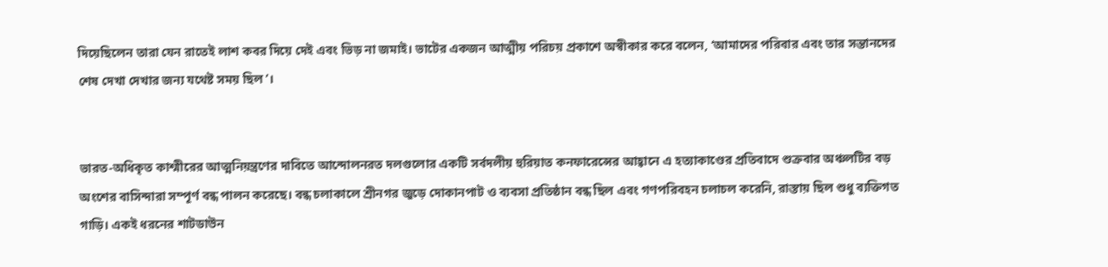দিয়েছিলেন তারা যেন রাতেই লাশ কবর দিয়ে দেই এবং ভিড় না জমাই। ভাটের একজন আত্মীয় পরিচয় প্রকাশে অস্বীকার করে বলেন, ‘আমাদের পরিবার এবং তার সন্তানদের শেষ দেখা দেখার জন্য যথেষ্ট সময় ছিল’।


ভারত-অধিকৃত কাশ্মীরের আত্মনিয়ন্ত্রণের দাবিতে আন্দোলনরত দলগুলোর একটি সর্বদলীয় হুরিয়াত কনফারেন্সের আহ্বানে এ হত্যাকাণ্ডের প্রতিবাদে শুক্রবার অঞ্চলটির বড় অংশের বাসিন্দারা সম্পূর্ণ বন্ধ পালন করেছে। বন্ধ চলাকালে শ্রীনগর জুড়ে দোকানপাট ও ব্যবসা প্রতিষ্ঠান বন্ধ ছিল এবং গণপরিবহন চলাচল করেনি, রাস্তায় ছিল শুধু ব্যক্তিগত গাড়ি। একই ধরনের শাটডাউন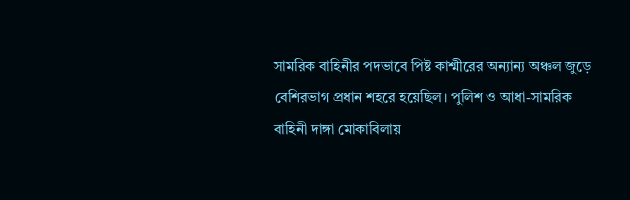সামরিক বাহিনীর পদভাবে পিষ্ট কাশ্মীরের অন্যান্য অঞ্চল জুড়ে বেশিরভাগ প্রধান শহরে হয়েছিল। পুলিশ ও আধা-সামরিক বাহিনী দাঙ্গা মোকাবিলায়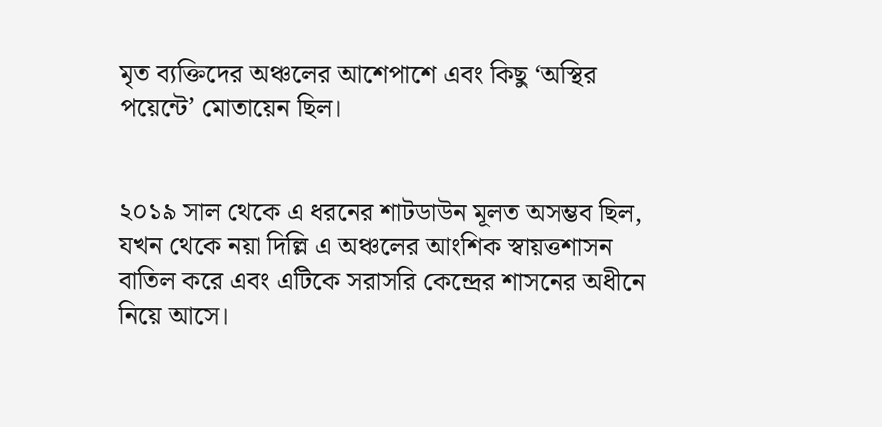মৃত ব্যক্তিদের অঞ্চলের আশেপাশে এবং কিছু ‘অস্থির পয়েন্টে’ মোতায়েন ছিল।


২০১৯ সাল থেকে এ ধরনের শাটডাউন মূলত অসম্ভব ছিল, যখন থেকে নয়া দিল্লি এ অঞ্চলের আংশিক স্বায়ত্তশাসন বাতিল করে এবং এটিকে সরাসরি কেন্দ্রের শাসনের অধীনে নিয়ে আসে।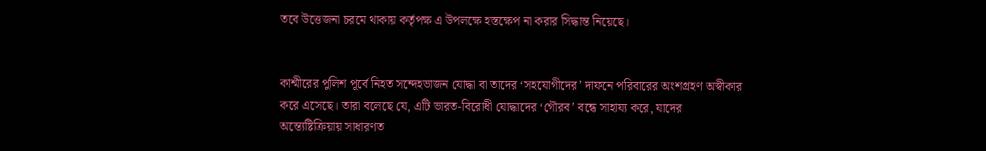তবে উত্তেজনা চরমে থাকায় কর্তৃপক্ষ এ উপলক্ষে হস্তক্ষেপ না করার সিদ্ধান্ত নিয়েছে।


কাশ্মীরের পুলিশ পূর্বে নিহত সন্দেহভাজন যোদ্ধা বা তাদের ‘সহযোগীদের’ দাফনে পরিবারের অংশগ্রহণ অস্বীকার করে এসেছে। তারা বলেছে যে, এটি ভারত-বিরোধী যোদ্ধাদের ‘গৌরব’ বন্ধে সাহায্য করে, যাদের অন্ত্যেষ্টিক্রিয়ায় সাধারণত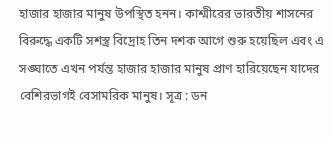হাজার হাজার মানুষ উপস্থিত হনন। কাশ্মীরের ভারতীয় শাসনের বিরুদ্ধে একটি সশস্ত্র বিদ্রোহ তিন দশক আগে শুরু হয়েছিল এবং এ সঙ্ঘাতে এখন পর্যন্ত হাজার হাজার মানুষ প্রাণ হারিয়েছেন যাদের বেশিরভাগই বেসামরিক মানুষ। সূত্র : ডন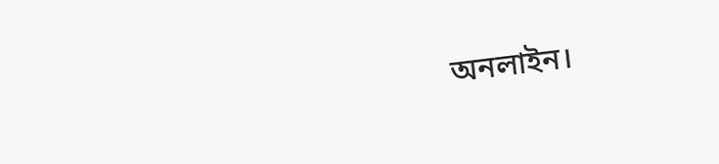অনলাইন।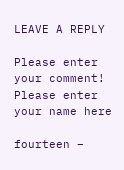LEAVE A REPLY

Please enter your comment!
Please enter your name here

fourteen −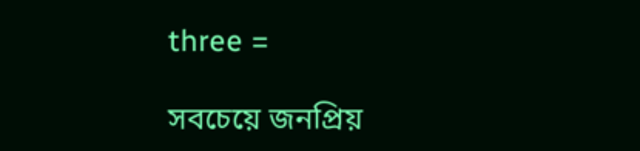three =

সবচেয়ে জনপ্রিয়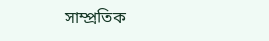সাম্প্রতিক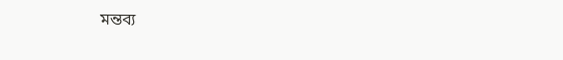মন্তব্য